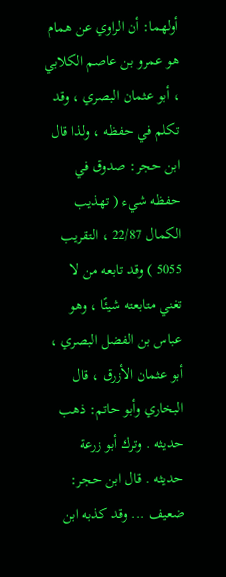أولهما: أن الراوي عن همام هو عمرو بن عاصم الكلابي ، أبو عثمان البصري ، وقد تكلم في حفظه ، ولذا قال ابن حجر: صدوق في حفظه شيء ( تهذيب الكمال 22/87 ، التقريب 5055 ) وقد تابعه من لا تغني متابعته شيئًا ، وهو عباس بن الفضل البصري ، أبو عثمان الأزرق ، قال البخاري وأبو حاتم: ذهب حديثه . وترك أبو زرعة حديثه . قال ابن حجر: ضعيف ... وقد كذبه ابن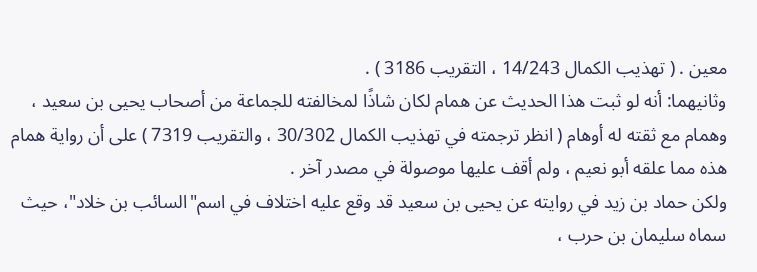معين . ( تهذيب الكمال 14/243 ، التقريب 3186 ) .
وثانيهما: أنه لو ثبت هذا الحديث عن همام لكان شاذًا لمخالفته للجماعة من أصحاب يحيى بن سعيد ، وهمام مع ثقته له أوهام ( انظر ترجمته في تهذيب الكمال 30/302 ، والتقريب 7319 ) على أن رواية همام هذه مما علقه أبو نعيم ، ولم أقف عليها موصولة في مصدر آخر .
ولكن حماد بن زيد في روايته عن يحيى بن سعيد قد وقع عليه اختلاف في اسم"السائب بن خلاد"، حيث سماه سليمان بن حرب ،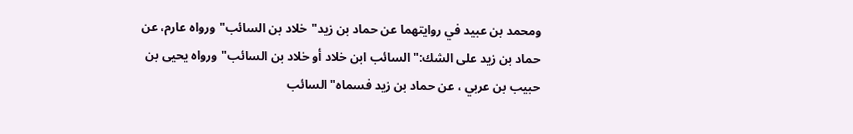ومحمد بن عبيد في روايتهما عن حماد بن زيد"خلاد بن السائب"ورواه عارم، عن حماد بن زيد على الشك:"السائب ابن خلاد أو خلاد بن السائب"ورواه يحيى بن حبيب بن عربي ، عن حماد بن زيد فسماه"السائب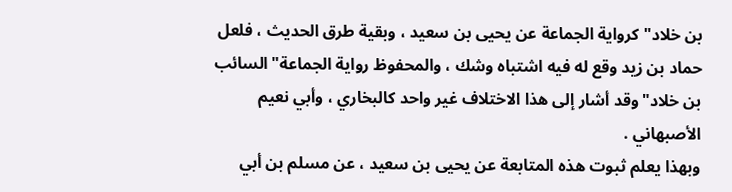بن خلاد"كرواية الجماعة عن يحيى بن سعيد ، وبقية طرق الحديث ، فلعل حماد بن زيد وقع له فيه اشتباه وشك ، والمحفوظ رواية الجماعة"السائب بن خلاد"وقد أشار إلى هذا الاختلاف غير واحد كالبخاري ، وأبي نعيم الأصبهاني .
وبهذا يعلم ثبوت هذه المتابعة عن يحيى بن سعيد ، عن مسلم بن أبي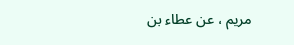مريم ، عن عطاء بن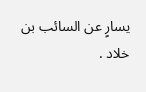يسارٍ عن السائب بن خلاد .